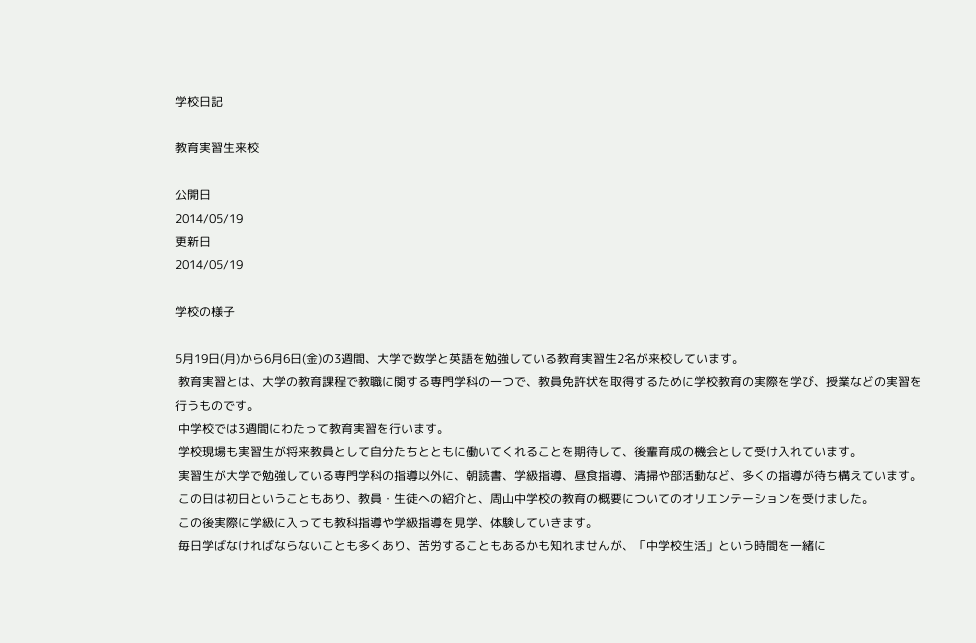学校日記

教育実習生来校

公開日
2014/05/19
更新日
2014/05/19

学校の様子

5月19日(月)から6月6日(金)の3週間、大学で数学と英語を勉強している教育実習生2名が来校しています。
 教育実習とは、大学の教育課程で教職に関する専門学科の一つで、教員免許状を取得するために学校教育の実際を学び、授業などの実習を行うものです。
 中学校では3週間にわたって教育実習を行います。
 学校現場も実習生が将来教員として自分たちとともに働いてくれることを期待して、後輩育成の機会として受け入れています。
 実習生が大学で勉強している専門学科の指導以外に、朝読書、学級指導、昼食指導、清掃や部活動など、多くの指導が待ち構えています。
 この日は初日ということもあり、教員・生徒への紹介と、周山中学校の教育の概要についてのオリエンテーションを受けました。
 この後実際に学級に入っても教科指導や学級指導を見学、体験していきます。
 毎日学ばなければならないことも多くあり、苦労することもあるかも知れませんが、「中学校生活」という時間を一緒に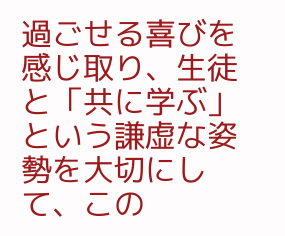過ごせる喜びを感じ取り、生徒と「共に学ぶ」という謙虚な姿勢を大切にして、この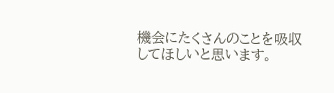機会にたくさんのことを吸収してほしいと思います。